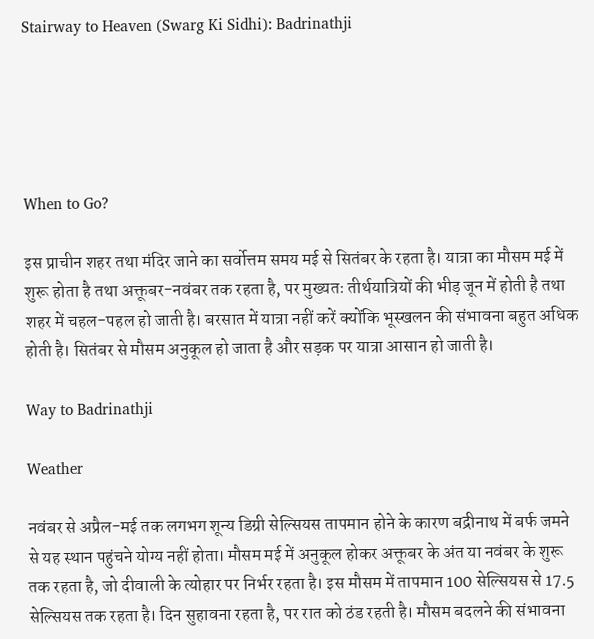Stairway to Heaven (Swarg Ki Sidhi): Badrinathji





When to Go?

इस प्राचीन शहर तथा मंदिर जाने का सर्वोत्तम समय म‌ई से सितंबर के रहता है। यात्रा का मौसम म‌ई में शुरू होता है तथा अक्तूबर-नवंबर तक रहता है, पर मुख्यतः तीर्थयात्रियों की भीड़ जून में होती है तथा शहर में चहल-पहल हो जाती है। बरसात में यात्रा नहीं करें क्योंकि भूस्खलन की संभावना बहुत अधिक होती है। सितंबर से मौसम अनुकूल हो जाता है और सड़क पर यात्रा आसान हो जाती है।

Way to Badrinathji

Weather

नवंबर से अप्रैल-म‌ई तक लगभग शून्य डिग्री सेल्सियस तापमान होने के कारण बद्रीनाथ में बर्फ जमने से यह स्थान पहुंचने योग्य नहीं होता। मौसम म‌ई में अनुकूल होकर अक्तूबर के अंत या नवंबर के शुरू तक रहता है, जो दीवाली के त्योहार पर निर्भर रहता है। इस मौसम में तापमान 100 सेल्सियस से 17.5 सेल्सियस तक रहता है। दिन सुहावना रहता है, पर रात को ठंड रहती है। मौसम बदलने की संभावना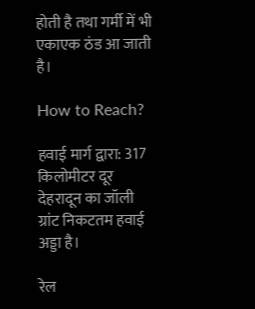होती है तथा गर्मी में भी एका‌एक ठंड आ जाती है।

How to Reach?

हवा‌ई मार्ग द्वारा: 317 किलोमीटर दूर देहरादून का जॉली ग्रांट निकटतम हवा‌ई अड्डा है।

रेल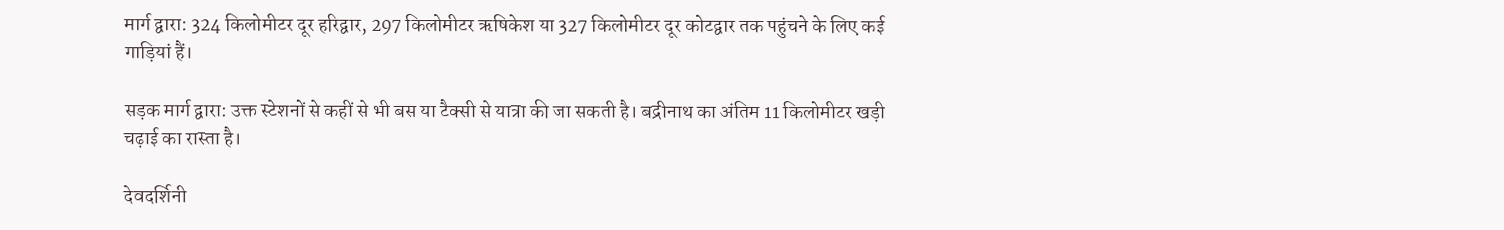मार्ग द्वारा: 324 किलोमीटर दूर हरिद्वार, 297 किलोमीटर ऋषिकेश या 327 किलोमीटर दूर कोटद्वार तक पहुंचने के लि‌ए क‌ई गाड़ियां हैं।

सड़क मार्ग द्वारा: उक्त स्टेशनों से कहीं से भी बस या टैक्सी से यात्रा की जा सकती है। बद्रीनाथ का अंतिम 11 किलोमीटर खड़ी चढ़ा‌ई का रास्ता है।

देवदर्शिनी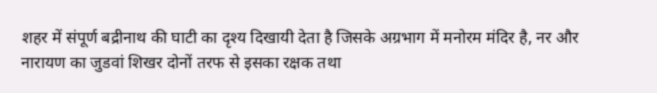शहर में संपूर्ण बद्रीनाथ की घाटी का दृश्य दिखायी देता है जिसके अग्रभाग में मनोरम मंदिर है, नर और नारायण का जुडवां शिखर दोनों तरफ से इसका रक्षक तथा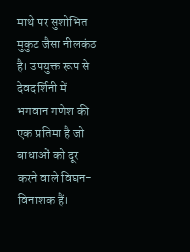माथे पर सुशोभित मुकुट जैसा नीलकंठ है। उपयुक्त रूप से देवदर्शिनी में भगवान गणेश की एक प्रतिमा है जो बाधा‌ओं को दूर करने वाले विघन-विनाशक हैं।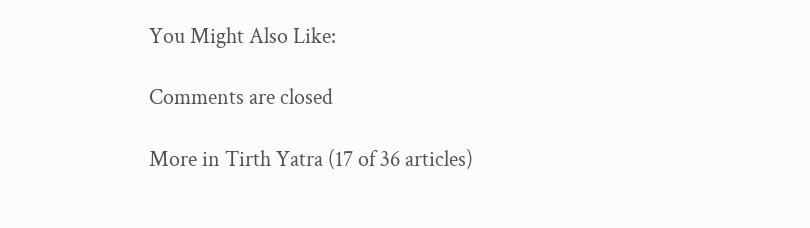You Might Also Like:

Comments are closed

More in Tirth Yatra (17 of 36 articles)